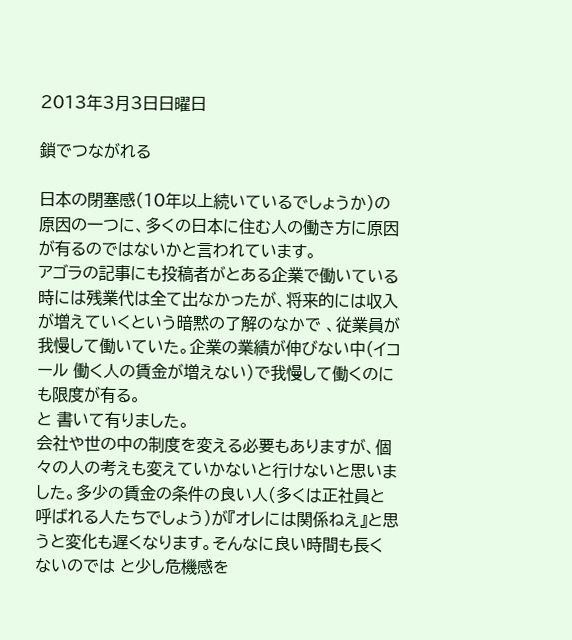2013年3月3日日曜日

鎖でつながれる

日本の閉塞感(10年以上続いているでしょうか)の原因の一つに、多くの日本に住む人の働き方に原因が有るのではないかと言われています。
アゴラの記事にも投稿者がとある企業で働いている時には残業代は全て出なかったが、将来的には収入が増えていくという暗黙の了解のなかで 、従業員が我慢して働いていた。企業の業績が伸びない中(イコール 働く人の賃金が増えない)で我慢して働くのにも限度が有る。
と 書いて有りました。
会社や世の中の制度を変える必要もありますが、個々の人の考えも変えていかないと行けないと思いました。多少の賃金の条件の良い人(多くは正社員と呼ばれる人たちでしょう)が『オレには関係ねえ』と思うと変化も遅くなります。そんなに良い時間も長くないのでは と少し危機感を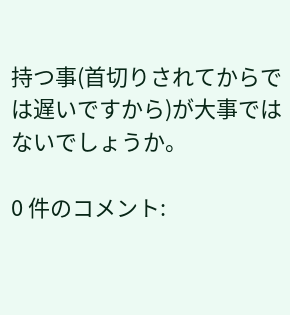持つ事(首切りされてからでは遅いですから)が大事ではないでしょうか。

0 件のコメント: